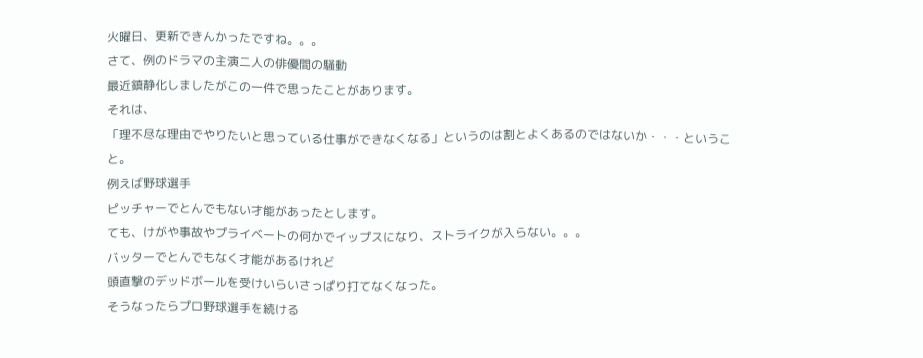火曜日、更新できんかったですね。。。
さて、例のドラマの主演二人の俳優間の騒動
最近鎮静化しましたがこの一件で思ったことがあります。
それは、
「理不尽な理由でやりたいと思っている仕事ができなくなる」というのは割とよくあるのではないか・・・ということ。
例えば野球選手
ピッチャーでとんでもない才能があったとします。
ても、けがや事故やプライベートの何かでイップスになり、ストライクが入らない。。。
バッターでとんでもなく才能があるけれど
頭直撃のデッドボールを受けいらいさっぱり打てなくなった。
そうなったらプロ野球選手を続ける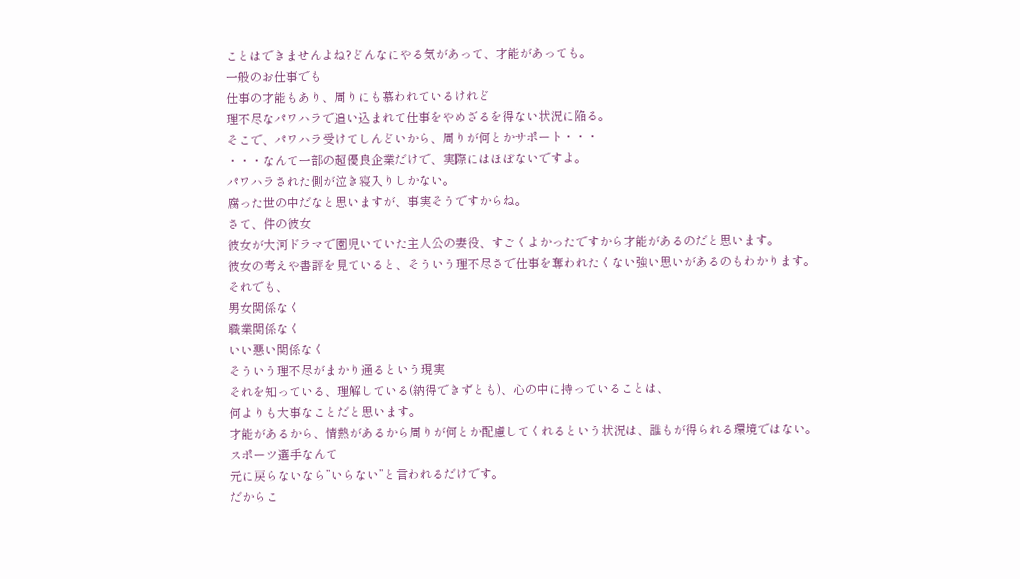ことはできませんよね?どんなにやる気があって、才能があっても。
一般のお仕事でも
仕事の才能もあり、周りにも慕われているけれど
理不尽なパワハラで追い込まれて仕事をやめざるを得ない状況に陥る。
そこで、パワハラ受けてしんどいから、周りが何とかサポート・・・
・・・なんて一部の超優良企業だけで、実際にはほぼないですよ。
パワハラされた側が泣き寝入りしかない。
腐った世の中だなと思いますが、事実そうですからね。
さて、件の彼女
彼女が大河ドラマで園児いていた主人公の妻役、すごくよかったですから才能があるのだと思います。
彼女の考えや書評を見ていると、そういう理不尽さで仕事を奪われたくない強い思いがあるのもわかります。
それでも、
男女関係なく
職業関係なく
いい悪い関係なく
そういう理不尽がまかり通るという現実
それを知っている、理解している(納得できずとも)、心の中に持っていることは、
何よりも大事なことだと思います。
才能があるから、情熱があるから周りが何とか配慮してくれるという状況は、誰もが得られる環境ではない。
スポーツ選手なんて
元に戻らないなら”いらない”と言われるだけです。
だからこ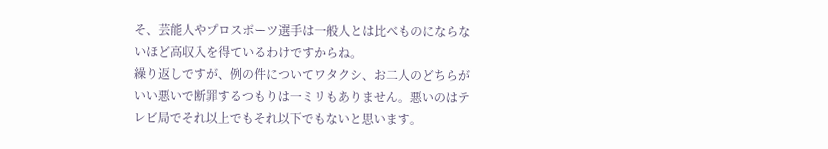そ、芸能人やプロスポーツ選手は一般人とは比べものにならないほど高収入を得ているわけですからね。
繰り返しですが、例の件についてワタクシ、お二人のどちらがいい悪いで断罪するつもりは一ミリもありません。悪いのはテレビ局でそれ以上でもそれ以下でもないと思います。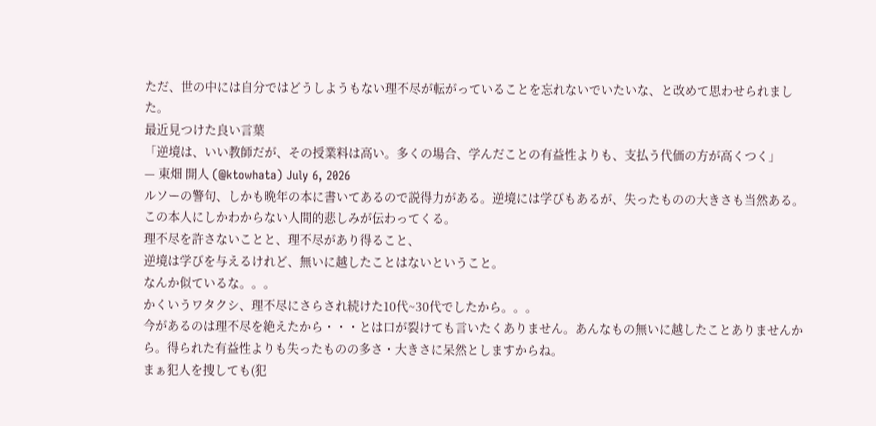ただ、世の中には自分ではどうしようもない理不尽が転がっていることを忘れないでいたいな、と改めて思わせられました。
最近見つけた良い言葉
「逆境は、いい教師だが、その授業料は高い。多くの場合、学んだことの有益性よりも、支払う代価の方が高くつく」
— 東畑 開人 (@ktowhata) July 6, 2026
ルソーの警句、しかも晩年の本に書いてあるので説得力がある。逆境には学びもあるが、失ったものの大きさも当然ある。この本人にしかわからない人間的悲しみが伝わってくる。
理不尽を許さないことと、理不尽があり得ること、
逆境は学びを与えるけれど、無いに越したことはないということ。
なんか似ているな。。。
かくいうワタクシ、理不尽にさらされ続けた10代~30代でしたから。。。
今があるのは理不尽を絶えたから・・・とは口が裂けても言いたくありません。あんなもの無いに越したことありませんから。得られた有益性よりも失ったものの多さ・大きさに呆然としますからね。
まぁ犯人を捜しても(犯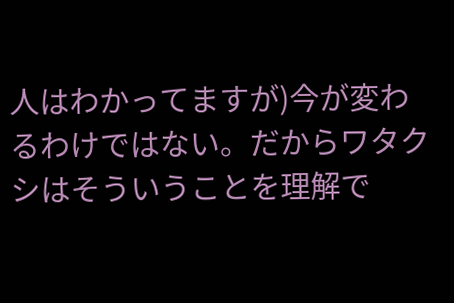人はわかってますが)今が変わるわけではない。だからワタクシはそういうことを理解で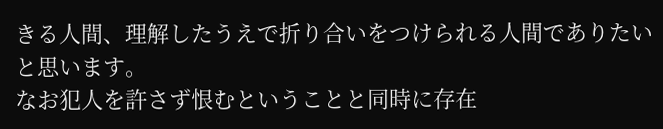きる人間、理解したうえで折り合いをつけられる人間でありたいと思います。
なお犯人を許さず恨むということと同時に存在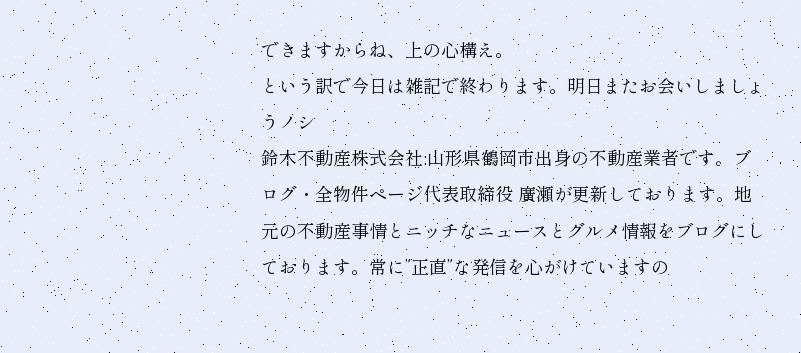できますからね、上の心構え。
という訳で今日は雑記で終わります。明日またお会いしましょうノシ
鈴木不動産株式会社:山形県鶴岡市出身の不動産業者です。ブログ・全物件ページ代表取締役 廣瀬が更新しております。地元の不動産事情とニッチなニュースとグルメ情報をブログにしております。常に”正直”な発信を心がけていますの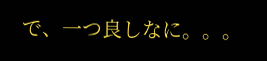で、一つ良しなに。。。